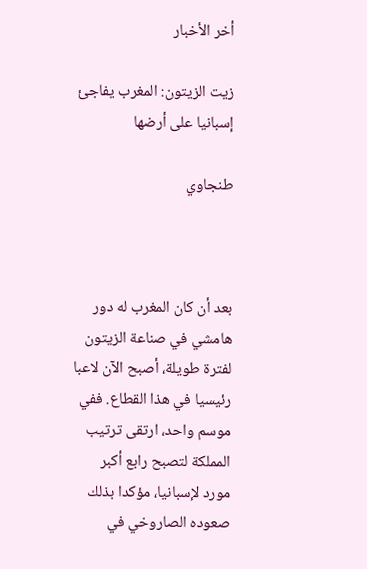أخر الأخبار

زيت الزيتون: المغرب يفاجئ إسبانيا على أرضها

طنجاوي



بعد أن كان المغرب له دور هامشي في صناعة الزيتون لفترة طويلة، أصبح الآن لاعبا رئيسيا في هذا القطاع. ففي موسم واحد، ارتقى ترتيب المملكة لتصبح رابع أكبر مورد لإسبانيا، مؤكدا بذلك صعوده الصاروخي في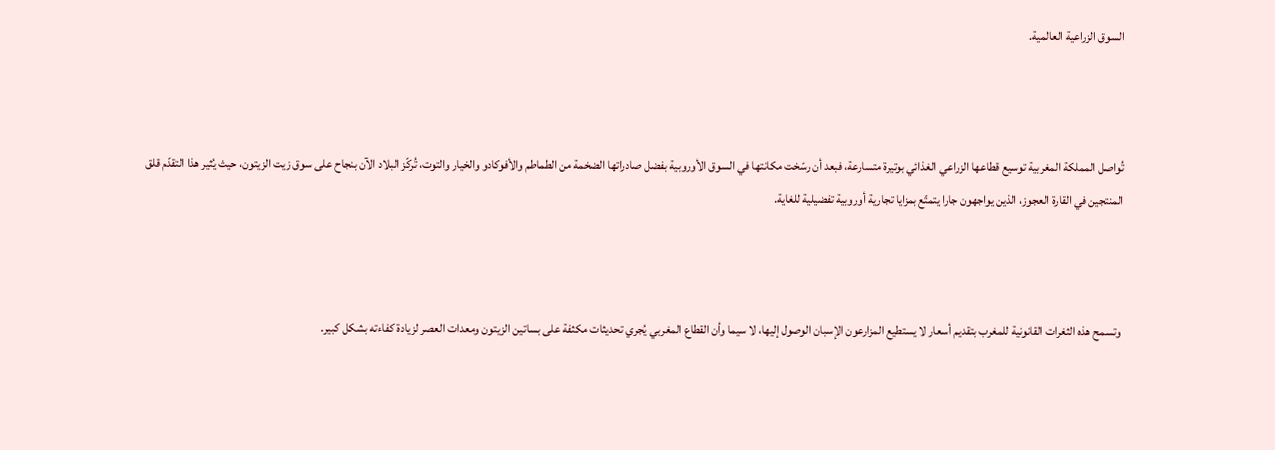السوق الزراعية العالمية.



تُواصل المملكة المغربية توسيع قطاعها الزراعي الغذائي بوتيرة متسارعة، فبعد أن رسّخت مكانتها في السوق الأوروبية بفضل صادراتها الضخمة من الطماطم والأفوكادو والخيار والتوت، تُركّز البلاد الآن بنجاح على سوق زيت الزيتون، حيث يُثير هذا التقدّم قلق المنتجين في القارة العجوز، الذين يواجهون جارا يتمتّع بمزايا تجارية أوروبية تفضيلية للغاية.



 وتسمح هذه الثغرات القانونية للمغرب بتقديم أسعار لا يستطيع المزارعون الإسبان الوصول إليها، لا سيما وأن القطاع المغربي يُجري تحديثات مكثفة على بساتين الزيتون ومعدات العصر لزيادة كفاءته بشكل كبير.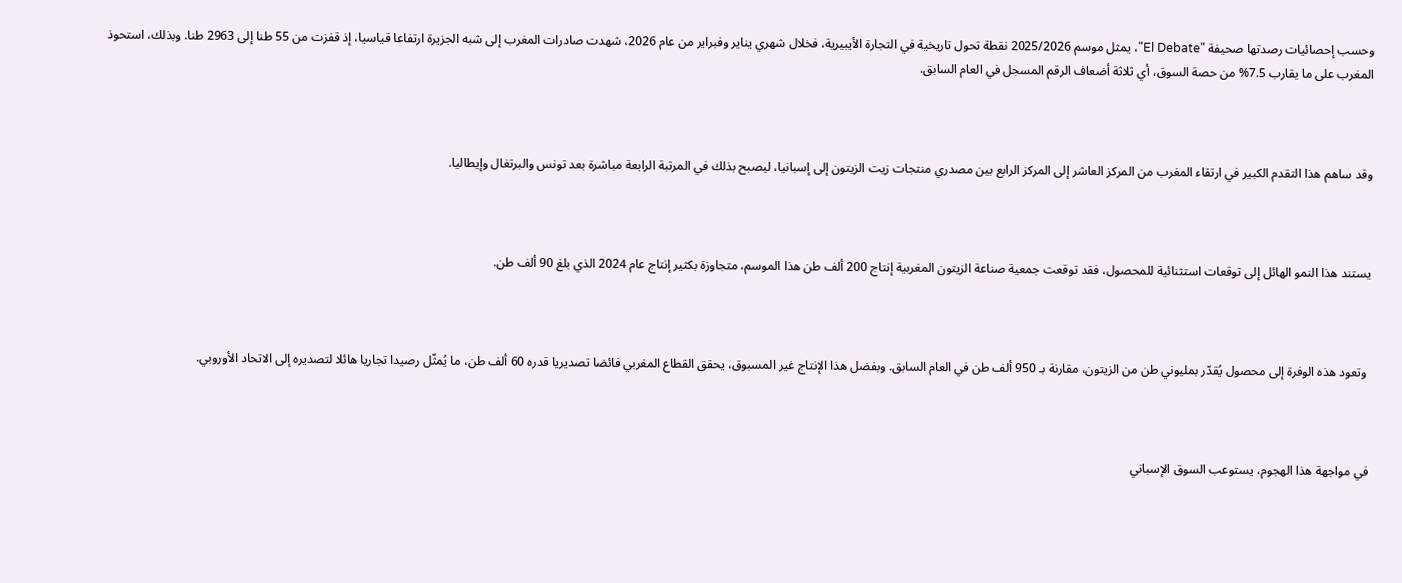وحسب إحصائيات رصدتها صحيفة "El Debate"، يمثل موسم 2025/2026 نقطة تحول تاريخية في التجارة الأيبيرية، فخلال شهري يناير وفبراير من عام 2026، شهدت صادرات المغرب إلى شبه الجزيرة ارتفاعا قياسيا، إذ قفزت من 55 طنا إلى 2963 طنا. وبذلك، استحوذ المغرب على ما يقارب 7.5% من حصة السوق، أي ثلاثة أضعاف الرقم المسجل في العام السابق.



وقد ساهم هذا التقدم الكبير في ارتقاء المغرب من المركز العاشر إلى المركز الرابع بين مصدري منتجات زيت الزيتون إلى إسبانيا، ليصبح بذلك في المرتبة الرابعة مباشرة بعد تونس والبرتغال وإيطاليا.



يستند هذا النمو الهائل إلى توقعات استثنائية للمحصول، فقد توقعت جمعية صناعة الزيتون المغربية إنتاج 200 ألف طن هذا الموسم، متجاوزة بكثير إنتاج عام 2024 الذي بلغ 90 ألف طن.



 وتعود هذه الوفرة إلى محصول يُقدّر بمليوني طن من الزيتون، مقارنة بـ 950 ألف طن في العام السابق. وبفضل هذا الإنتاج غير المسبوق، يحقق القطاع المغربي فائضا تصديريا قدره 60 ألف طن، ما يُمثّل رصيدا تجاريا هائلا لتصديره إلى الاتحاد الأوروبي.



في مواجهة هذا الهجوم، يستوعب السوق الإسباني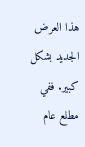هذا العرض الجديد بشكل كبير. ففي مطلع عام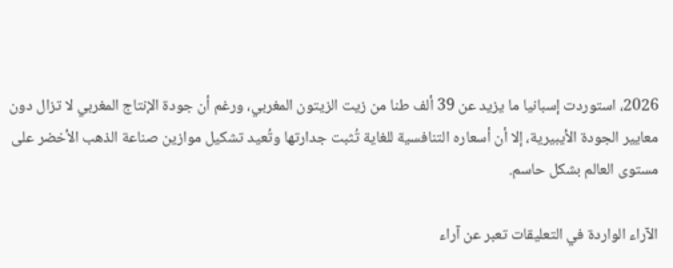2026، استوردت إسبانيا ما يزيد عن 39 ألف طنا من زيت الزيتون المغربي، ورغم أن جودة الإنتاج المغربي لا تزال دون معايير الجودة الأيبيرية، إلا أن أسعاره التنافسية للغاية تُثبت جدارتها وتُعيد تشكيل موازين صناعة الذهب الأخضر على مستوى العالم بشكل حاسم.

الآراء الواردة في التعليقات تعبر عن آراء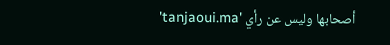أصحابها وليس عن رأي 'tanjaoui.ma'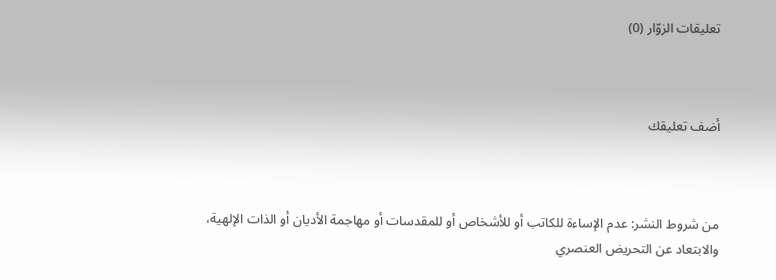تعليقات الزوّار (0)



أضف تعليقك



من شروط النشر: عدم الإساءة للكاتب أو للأشخاص أو للمقدسات أو مهاجمة الأديان أو الذات الإلهية، والابتعاد عن التحريض العنصري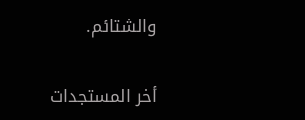والشتائم.

أخر المستجدات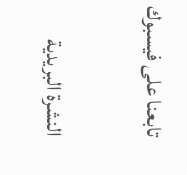تابعنا على فيسبوك

النشرة البريدية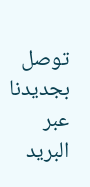توصل بجديدنا عبر البريد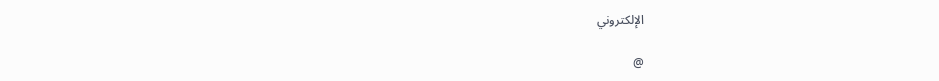الإلكتروني

@